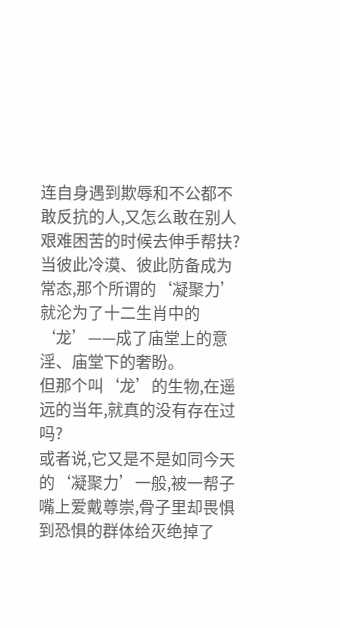连自身遇到欺辱和不公都不敢反抗的人,又怎么敢在别人艰难困苦的时候去伸手帮扶?当彼此冷漠、彼此防备成为常态,那个所谓的‘凝聚力’就沦为了十二生肖中的‘龙’——成了庙堂上的意淫、庙堂下的奢盼。
但那个叫‘龙’的生物,在遥远的当年,就真的没有存在过吗?
或者说,它又是不是如同今天的‘凝聚力’一般,被一帮子嘴上爱戴尊崇,骨子里却畏惧到恐惧的群体给灭绝掉了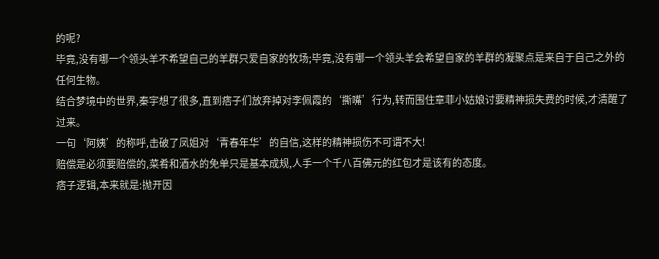的呢?
毕竟,没有哪一个领头羊不希望自己的羊群只爱自家的牧场;毕竟,没有哪一个领头羊会希望自家的羊群的凝聚点是来自于自己之外的任何生物。
结合梦境中的世界,秦宇想了很多,直到痞子们放弃掉对李佩霞的‘撕嘴’行为,转而围住章菲小姑娘讨要精神损失费的时候,才清醒了过来。
一句‘阿姨’的称呼,击破了凤姐对‘青春年华’的自信,这样的精神损伤不可谓不大!
赔偿是必须要赔偿的,菜肴和酒水的免单只是基本成规,人手一个千八百佛元的红包才是该有的态度。
痞子逻辑,本来就是:抛开因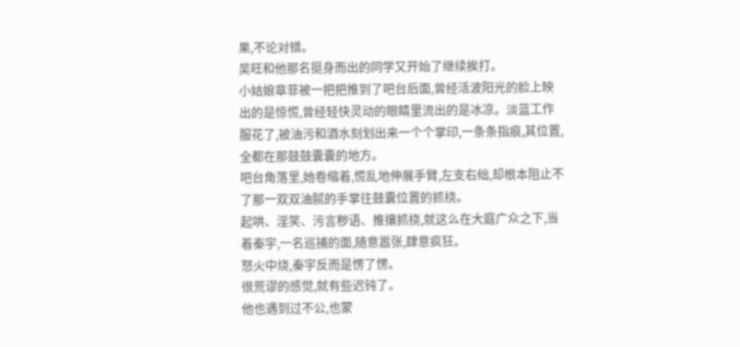果,不论对错。
吴旺和他那名挺身而出的同学又开始了继续挨打。
小姑娘章菲被一把把推到了吧台后面,曾经活波阳光的脸上映出的是惊慌,曾经轻快灵动的眼睛里流出的是冰凉。淡蓝工作服花了,被油污和酒水刻划出来一个个掌印,一条条指痕,其位置,全都在那鼓鼓囊囊的地方。
吧台角落里,她卷缩着,慌乱地伸展手臂,左支右绌,却根本阻止不了那一双双油腻的手掌往鼓囊位置的抓挠。
起哄、淫笑、污言秽语、推攘抓挠,就这么在大庭广众之下,当着秦宇,一名巡捕的面,随意嚣张,肆意疯狂。
怒火中烧,秦宇反而是愣了愣。
很荒谬的感觉,就有些迟钝了。
他也遇到过不公,也蒙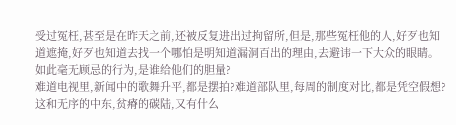受过冤枉,甚至是在昨天之前,还被反复进出过拘留所,但是,那些冤枉他的人,好歹也知道遮掩,好歹也知道去找一个哪怕是明知道漏洞百出的理由,去避讳一下大众的眼睛。
如此毫无顾忌的行为,是谁给他们的胆量?
难道电视里,新闻中的歌舞升平,都是摆拍?难道部队里,每周的制度对比,都是凭空假想?
这和无序的中东,贫瘠的碳陆,又有什么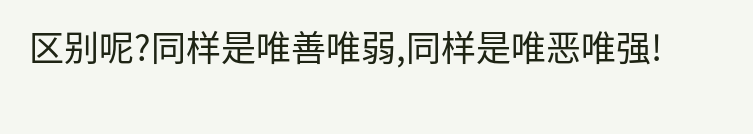区别呢?同样是唯善唯弱,同样是唯恶唯强!